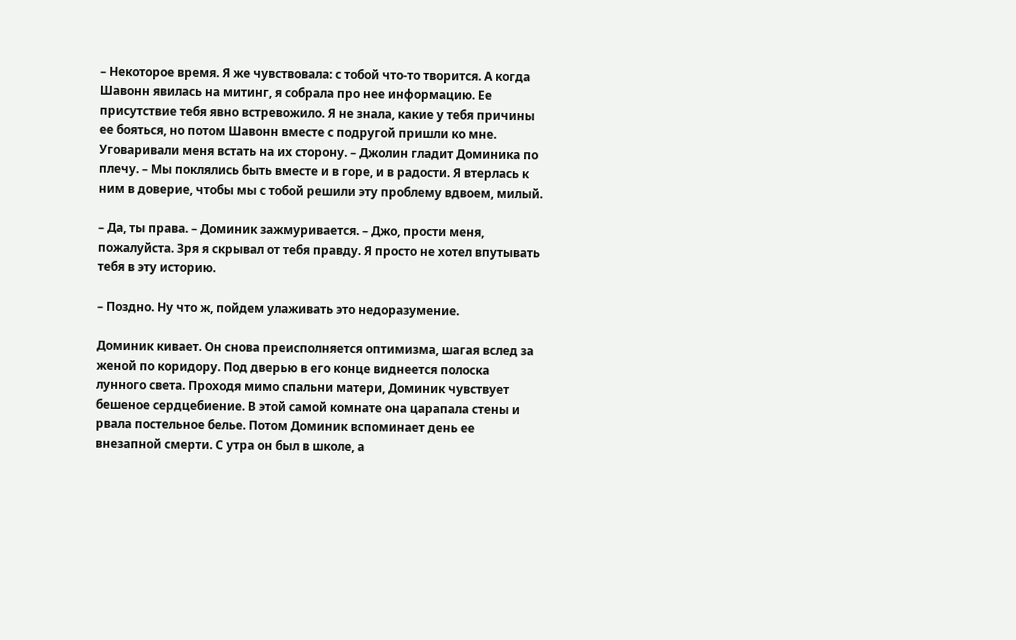– Некоторое время. Я же чувствовала: с тобой что-то творится. А когда Шавонн явилась на митинг, я собрала про нее информацию. Ее присутствие тебя явно встревожило. Я не знала, какие у тебя причины ее бояться, но потом Шавонн вместе с подругой пришли ко мне. Уговаривали меня встать на их сторону. – Джолин гладит Доминика по плечу. – Мы поклялись быть вместе и в горе, и в радости. Я втерлась к ним в доверие, чтобы мы с тобой решили эту проблему вдвоем, милый.

– Да, ты права. – Доминик зажмуривается. – Джо, прости меня, пожалуйста. Зря я скрывал от тебя правду. Я просто не хотел впутывать тебя в эту историю.

– Поздно. Ну что ж, пойдем улаживать это недоразумение.

Доминик кивает. Он снова преисполняется оптимизма, шагая вслед за женой по коридору. Под дверью в его конце виднеется полоска лунного света. Проходя мимо спальни матери, Доминик чувствует бешеное сердцебиение. В этой самой комнате она царапала стены и рвала постельное белье. Потом Доминик вспоминает день ее внезапной смерти. С утра он был в школе, а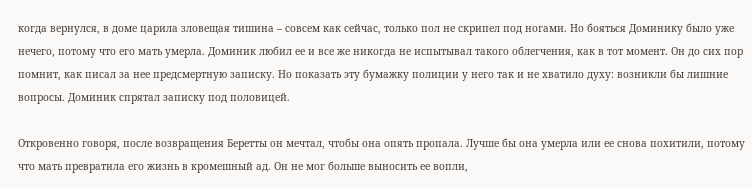когда вернулся, в доме царила зловещая тишина – совсем как сейчас, только пол не скрипел под ногами. Но бояться Доминику было уже нечего, потому что его мать умерла. Доминик любил ее и все же никогда не испытывал такого облегчения, как в тот момент. Он до сих пор помнит, как писал за нее предсмертную записку. Но показать эту бумажку полиции у него так и не хватило духу: возникли бы лишние вопросы. Доминик спрятал записку под половицей.

Откровенно говоря, после возвращения Беретты он мечтал, чтобы она опять пропала. Лучше бы она умерла или ее снова похитили, потому что мать превратила его жизнь в кромешный ад. Он не мог больше выносить ее вопли,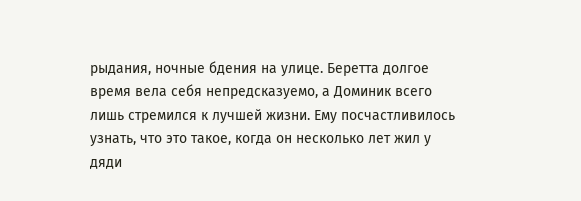рыдания, ночные бдения на улице. Беретта долгое время вела себя непредсказуемо, а Доминик всего лишь стремился к лучшей жизни. Ему посчастливилось узнать, что это такое, когда он несколько лет жил у дяди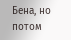Бена, но потом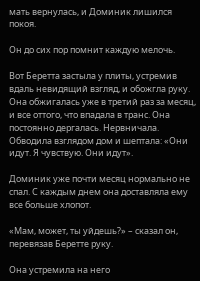мать вернулась, и Доминик лишился покоя.

Он до сих пор помнит каждую мелочь.

Вот Беретта застыла у плиты, устремив вдаль невидящий взгляд, и обожгла руку. Она обжигалась уже в третий раз за месяц, и все оттого, что впадала в транс. Она постоянно дергалась. Нервничала. Обводила взглядом дом и шептала: «Они идут. Я чувствую. Они идут».

Доминик уже почти месяц нормально не спал. С каждым днем она доставляла ему все больше хлопот.

«Мам, может, ты уйдешь?» – сказал он, перевязав Беретте руку.

Она устремила на него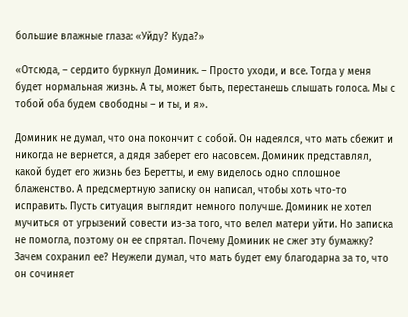большие влажные глаза: «Уйду? Куда?»

«Отсюда, – сердито буркнул Доминик. – Просто уходи, и все. Тогда у меня будет нормальная жизнь. А ты, может быть, перестанешь слышать голоса. Мы с тобой оба будем свободны – и ты, и я».

Доминик не думал, что она покончит с собой. Он надеялся, что мать сбежит и никогда не вернется, а дядя заберет его насовсем. Доминик представлял, какой будет его жизнь без Беретты, и ему виделось одно сплошное блаженство. А предсмертную записку он написал, чтобы хоть что-то исправить. Пусть ситуация выглядит немного получше. Доминик не хотел мучиться от угрызений совести из-за того, что велел матери уйти. Но записка не помогла, поэтому он ее спрятал. Почему Доминик не сжег эту бумажку? Зачем сохранил ее? Неужели думал, что мать будет ему благодарна за то, что он сочиняет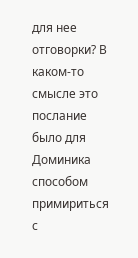для нее отговорки? В каком-то смысле это послание было для Доминика способом примириться с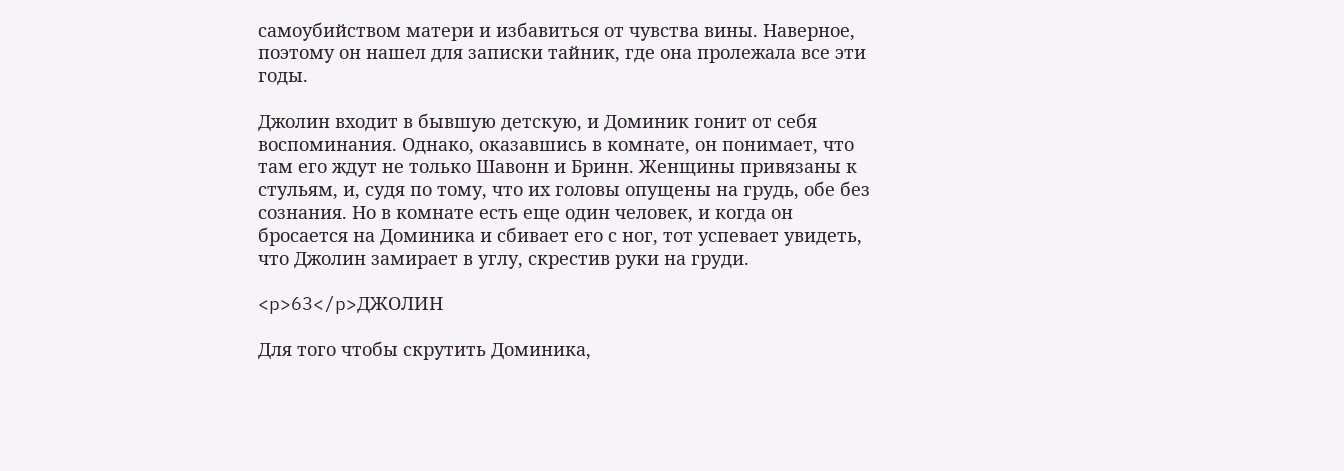самоубийством матери и избавиться от чувства вины. Наверное, поэтому он нашел для записки тайник, где она пролежала все эти годы.

Джолин входит в бывшую детскую, и Доминик гонит от себя воспоминания. Однако, оказавшись в комнате, он понимает, что там его ждут не только Шавонн и Бринн. Женщины привязаны к стульям, и, судя по тому, что их головы опущены на грудь, обе без сознания. Но в комнате есть еще один человек, и когда он бросается на Доминика и сбивает его с ног, тот успевает увидеть, что Джолин замирает в углу, скрестив руки на груди.

<p>63</p>ДЖОЛИН

Для того чтобы скрутить Доминика,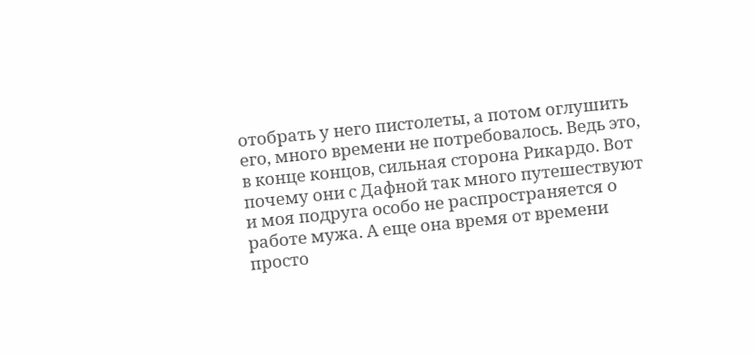отобрать у него пистолеты, а потом оглушить его, много времени не потребовалось. Ведь это, в конце концов, сильная сторона Рикардо. Вот почему они с Дафной так много путешествуют и моя подруга особо не распространяется о работе мужа. А еще она время от времени просто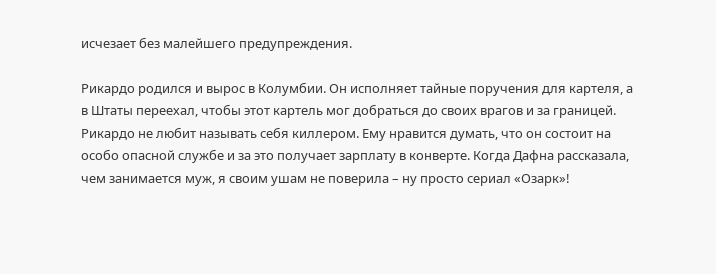исчезает без малейшего предупреждения.

Рикардо родился и вырос в Колумбии. Он исполняет тайные поручения для картеля, а в Штаты переехал, чтобы этот картель мог добраться до своих врагов и за границей. Рикардо не любит называть себя киллером. Ему нравится думать, что он состоит на особо опасной службе и за это получает зарплату в конверте. Когда Дафна рассказала, чем занимается муж, я своим ушам не поверила – ну просто сериал «Озарк»!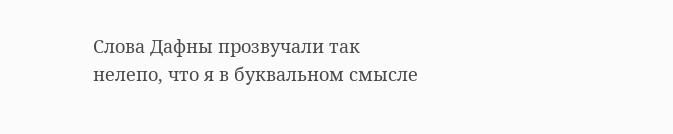Слова Дафны прозвучали так нелепо, что я в буквальном смысле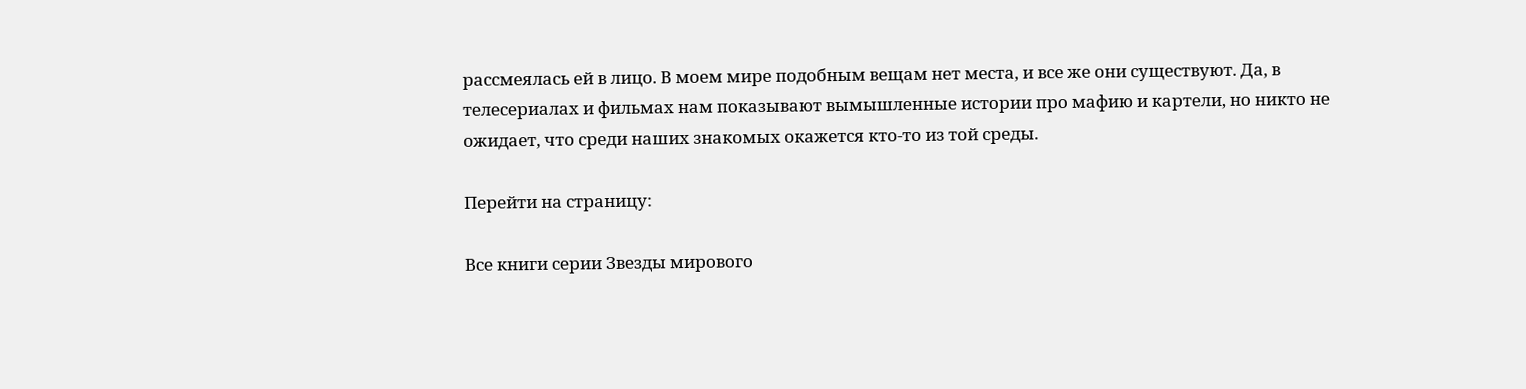рассмеялась ей в лицо. В моем мире подобным вещам нет места, и все же они существуют. Да, в телесериалах и фильмах нам показывают вымышленные истории про мафию и картели, но никто не ожидает, что среди наших знакомых окажется кто-то из той среды.

Перейти на страницу:

Все книги серии Звезды мирового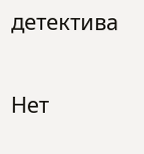детектива

Нет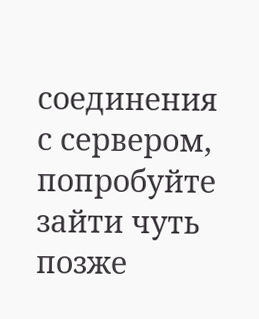соединения с сервером, попробуйте зайти чуть позже